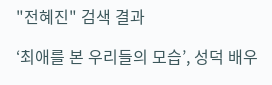"전혜진" 검색 결과

‘최애를 본 우리들의 모습’, 성덕 배우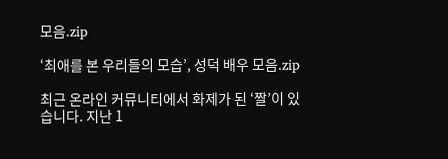모음.zip

‘최애를 본 우리들의 모습’, 성덕 배우 모음.zip

최근 온라인 커뮤니티에서 화제가 된 ‘짤’이 있습니다. 지난 1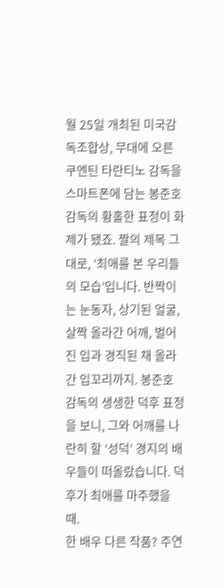월 25일 개최된 미국감독조합상, 무대에 오른 쿠엔틴 타란티노 감독을 스마트폰에 담는 봉준호 감독의 황홀한 표정이 화제가 됐죠. 짤의 제목 그대로, ‘최애를 본 우리들의 모습’입니다. 반짝이는 눈동자, 상기된 얼굴, 살짝 올라간 어깨, 벌어진 입과 경직된 채 올라간 입꼬리까지. 봉준호 감독의 생생한 덕후 표정을 보니, 그와 어깨를 나란히 할 ‘성덕’ 경지의 배우들이 떠올랐습니다. 덕후가 최애를 마주했을 때.
한 배우 다른 작품? 주연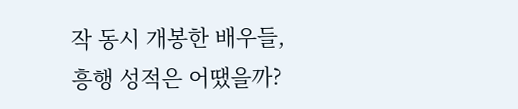작 동시 개봉한 배우들, 흥행 성적은 어땠을까?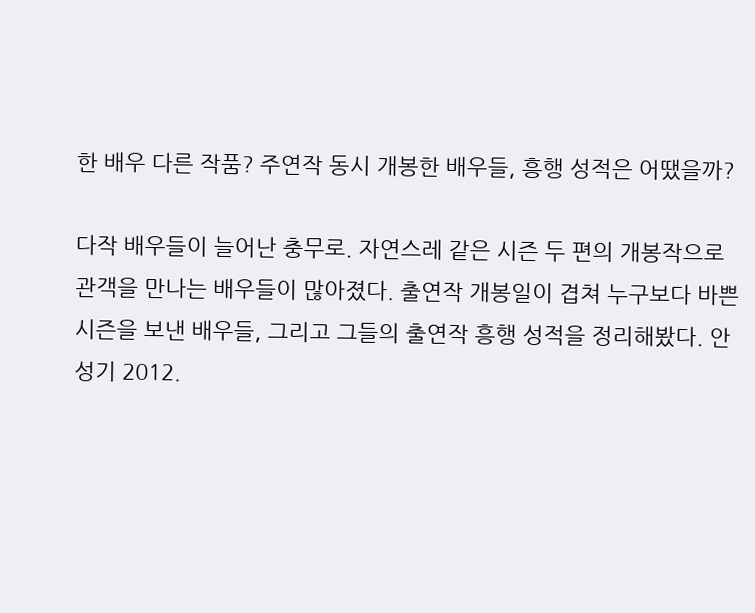한 배우 다른 작품? 주연작 동시 개봉한 배우들, 흥행 성적은 어땠을까?

다작 배우들이 늘어난 충무로. 자연스레 같은 시즌 두 편의 개봉작으로 관객을 만나는 배우들이 많아졌다. 출연작 개봉일이 겹쳐 누구보다 바쁜 시즌을 보낸 배우들, 그리고 그들의 출연작 흥행 성적을 정리해봤다. 안성기 2012.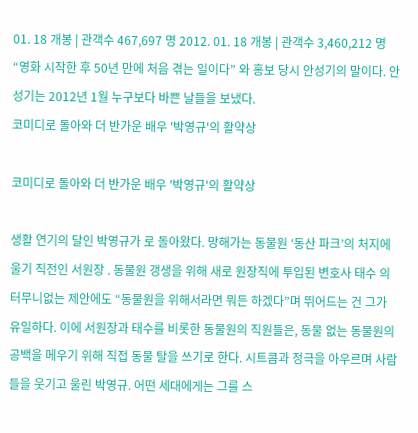01. 18 개봉 | 관객수 467,697 명 2012. 01. 18 개봉 | 관객수 3,460,212 명 “영화 시작한 후 50년 만에 처음 겪는 일이다” 와 홍보 당시 안성기의 말이다. 안성기는 2012년 1월 누구보다 바쁜 날들을 보냈다.
코미디로 돌아와 더 반가운 배우 '박영규'의 활약상

코미디로 돌아와 더 반가운 배우 '박영규'의 활약상

생활 연기의 달인 박영규가 로 돌아왔다. 망해가는 동물원 ‘동산 파크’의 처지에 울기 직전인 서원장 . 동물원 갱생을 위해 새로 원장직에 투입된 변호사 태수 의 터무니없는 제안에도 “동물원을 위해서라면 뭐든 하겠다”며 뛰어드는 건 그가 유일하다. 이에 서원장과 태수를 비롯한 동물원의 직원들은, 동물 없는 동물원의 공백을 메우기 위해 직접 동물 탈을 쓰기로 한다. 시트콤과 정극을 아우르며 사람들을 웃기고 울린 박영규. 어떤 세대에게는 그를 스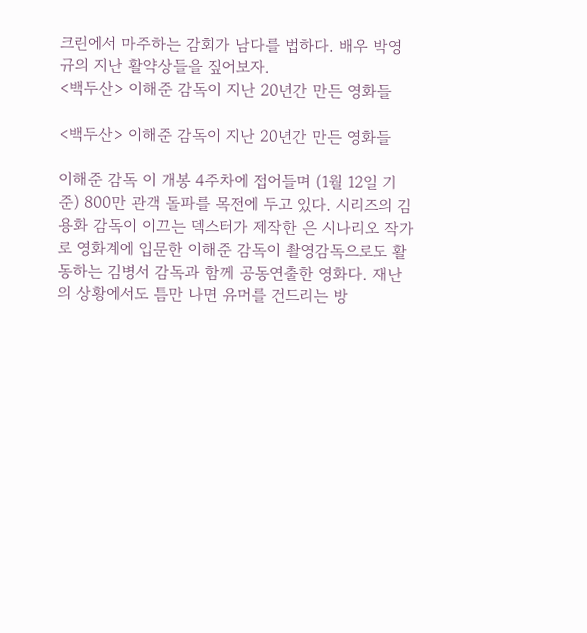크린에서 마주하는 감회가 남다를 법하다. 배우 박영규의 지난 활약상들을 짚어보자.
<백두산> 이해준 감독이 지난 20년간 만든 영화들

<백두산> 이해준 감독이 지난 20년간 만든 영화들

이해준 감독 이 개봉 4주차에 접어들며 (1월 12일 기준) 800만 관객 돌파를 목전에 두고 있다. 시리즈의 김용화 감독이 이끄는 덱스터가 제작한 은 시나리오 작가로 영화계에 입문한 이해준 감독이 촬영감독으로도 활동하는 김병서 감독과 함께 공동연출한 영화다. 재난의 상황에서도 틈만 나면 유머를 건드리는 방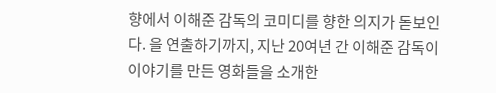향에서 이해준 감독의 코미디를 향한 의지가 돋보인다. 을 연출하기까지, 지난 20여년 간 이해준 감독이 이야기를 만든 영화들을 소개한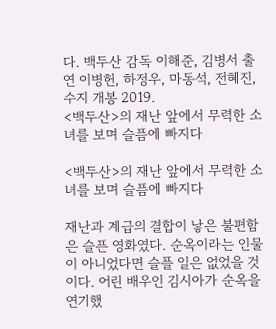다. 백두산 감독 이해준, 김병서 출연 이병헌, 하정우, 마동석, 전혜진, 수지 개봉 2019.
<백두산>의 재난 앞에서 무력한 소녀를 보며 슬픔에 빠지다

<백두산>의 재난 앞에서 무력한 소녀를 보며 슬픔에 빠지다

재난과 계급의 결합이 낳은 불편함 은 슬픈 영화였다. 순옥이라는 인물이 아니었다면 슬플 일은 없었을 것이다. 어린 배우인 김시아가 순옥을 연기했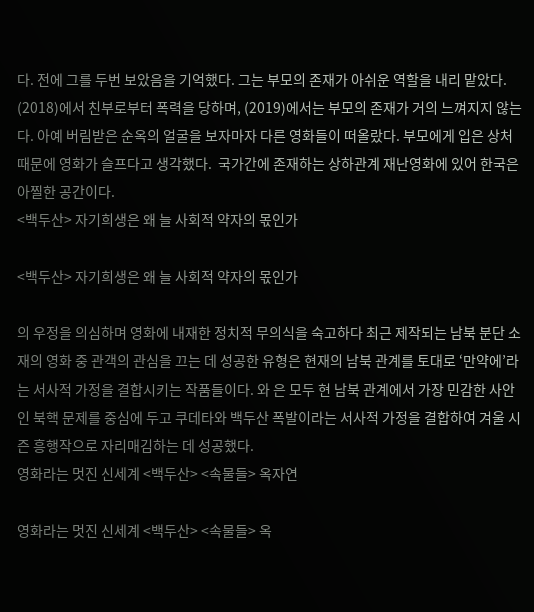다. 전에 그를 두번 보았음을 기억했다. 그는 부모의 존재가 아쉬운 역할을 내리 맡았다. (2018)에서 친부로부터 폭력을 당하며, (2019)에서는 부모의 존재가 거의 느껴지지 않는다. 아예 버림받은 순옥의 얼굴을 보자마자 다른 영화들이 떠올랐다. 부모에게 입은 상처 때문에 영화가 슬프다고 생각했다.  국가간에 존재하는 상하관계 재난영화에 있어 한국은 아찔한 공간이다.
<백두산> 자기희생은 왜 늘 사회적 약자의 몫인가

<백두산> 자기희생은 왜 늘 사회적 약자의 몫인가

의 우정을 의심하며 영화에 내재한 정치적 무의식을 숙고하다 최근 제작되는 남북 분단 소재의 영화 중 관객의 관심을 끄는 데 성공한 유형은 현재의 남북 관계를 토대로 ‘만약에’라는 서사적 가정을 결합시키는 작품들이다. 와 은 모두 현 남북 관계에서 가장 민감한 사안인 북핵 문제를 중심에 두고 쿠데타와 백두산 폭발이라는 서사적 가정을 결합하여 겨울 시즌 흥행작으로 자리매김하는 데 성공했다.
영화라는 멋진 신세계 <백두산> <속물들> 옥자연

영화라는 멋진 신세계 <백두산> <속물들> 옥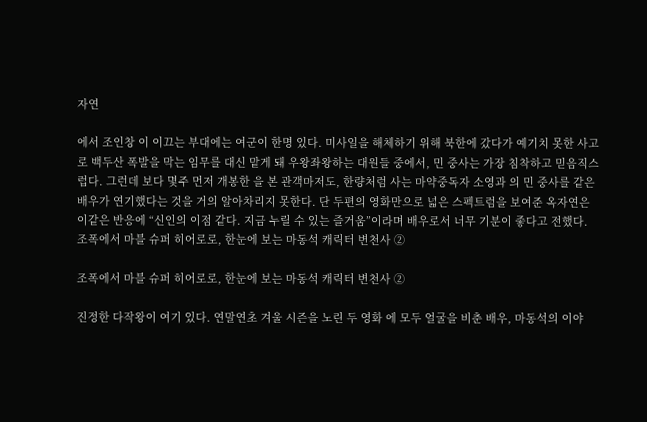자연

에서 조인창 이 이끄는 부대에는 여군이 한명 있다. 미사일을 해체하기 위해 북한에 갔다가 예기치 못한 사고로 백두산 폭발을 막는 임무를 대신 맡게 돼 우왕좌왕하는 대원들 중에서, 민 중사는 가장 침착하고 믿음직스럽다. 그런데 보다 몇주 먼저 개봉한 을 본 관객마저도, 한량처럼 사는 마약중독자 소영과 의 민 중사를 같은 배우가 연기했다는 것을 거의 알아차리지 못한다. 단 두편의 영화만으로 넓은 스펙트럼을 보여준 옥자연은 이같은 반응에 “신인의 이점 같다. 지금 누릴 수 있는 즐거움”이라며 배우로서 너무 기분이 좋다고 전했다.
조폭에서 마블 슈퍼 히어로로, 한눈에 보는 마동석 캐릭터 변천사 ②

조폭에서 마블 슈퍼 히어로로, 한눈에 보는 마동석 캐릭터 변천사 ②

진정한 다작왕이 여기 있다. 연말연초 겨울 시즌을 노린 두 영화 에 모두 얼굴을 비춘 배우, 마동석의 이야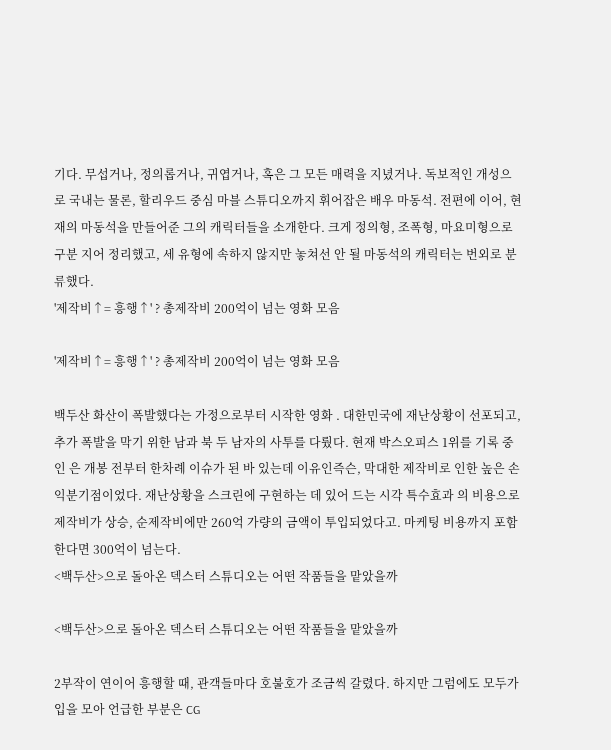기다. 무섭거나, 정의롭거나, 귀엽거나, 혹은 그 모든 매력을 지녔거나. 독보적인 개성으로 국내는 물론, 할리우드 중심 마블 스튜디오까지 휘어잡은 배우 마동석. 전편에 이어, 현재의 마동석을 만들어준 그의 캐릭터들을 소개한다. 크게 정의형, 조폭형, 마요미형으로 구분 지어 정리했고, 세 유형에 속하지 않지만 놓쳐선 안 될 마동석의 캐릭터는 번외로 분류했다.
'제작비↑= 흥행↑' ? 총제작비 200억이 넘는 영화 모음

'제작비↑= 흥행↑' ? 총제작비 200억이 넘는 영화 모음

백두산 화산이 폭발했다는 가정으로부터 시작한 영화 . 대한민국에 재난상황이 선포되고, 추가 폭발을 막기 위한 남과 북 두 남자의 사투를 다뤘다. 현재 박스오피스 1위를 기록 중인 은 개봉 전부터 한차례 이슈가 된 바 있는데 이유인즉슨, 막대한 제작비로 인한 높은 손익분기점이었다. 재난상황을 스크린에 구현하는 데 있어 드는 시각 특수효과 의 비용으로 제작비가 상승, 순제작비에만 260억 가량의 금액이 투입되었다고. 마케팅 비용까지 포함한다면 300억이 넘는다.
<백두산>으로 돌아온 덱스터 스튜디오는 어떤 작품들을 맡았을까

<백두산>으로 돌아온 덱스터 스튜디오는 어떤 작품들을 맡았을까

2부작이 연이어 흥행할 때, 관객들마다 호불호가 조금씩 갈렸다. 하지만 그럼에도 모두가 입을 모아 언급한 부분은 CG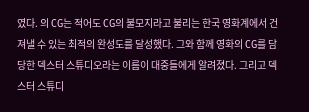였다. 의 CG는 적어도 CG의 불모지라고 불리는 한국 영화계에서 건져낼 수 있는 최적의 완성도를 달성했다. 그와 함께 영화의 CG를 담당한 덱스터 스튜디오라는 이름이 대중들에게 알려졌다. 그리고 덱스터 스튜디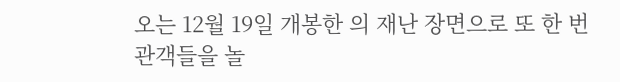오는 12월 19일 개봉한 의 재난 장면으로 또 한 번 관객들을 놀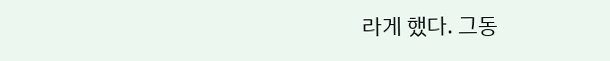라게 했다. 그동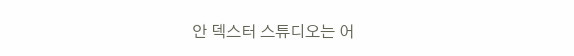안 덱스터 스튜디오는 어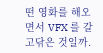떤 영화를 해오면서 VFX 를 갈고닦은 것일까.